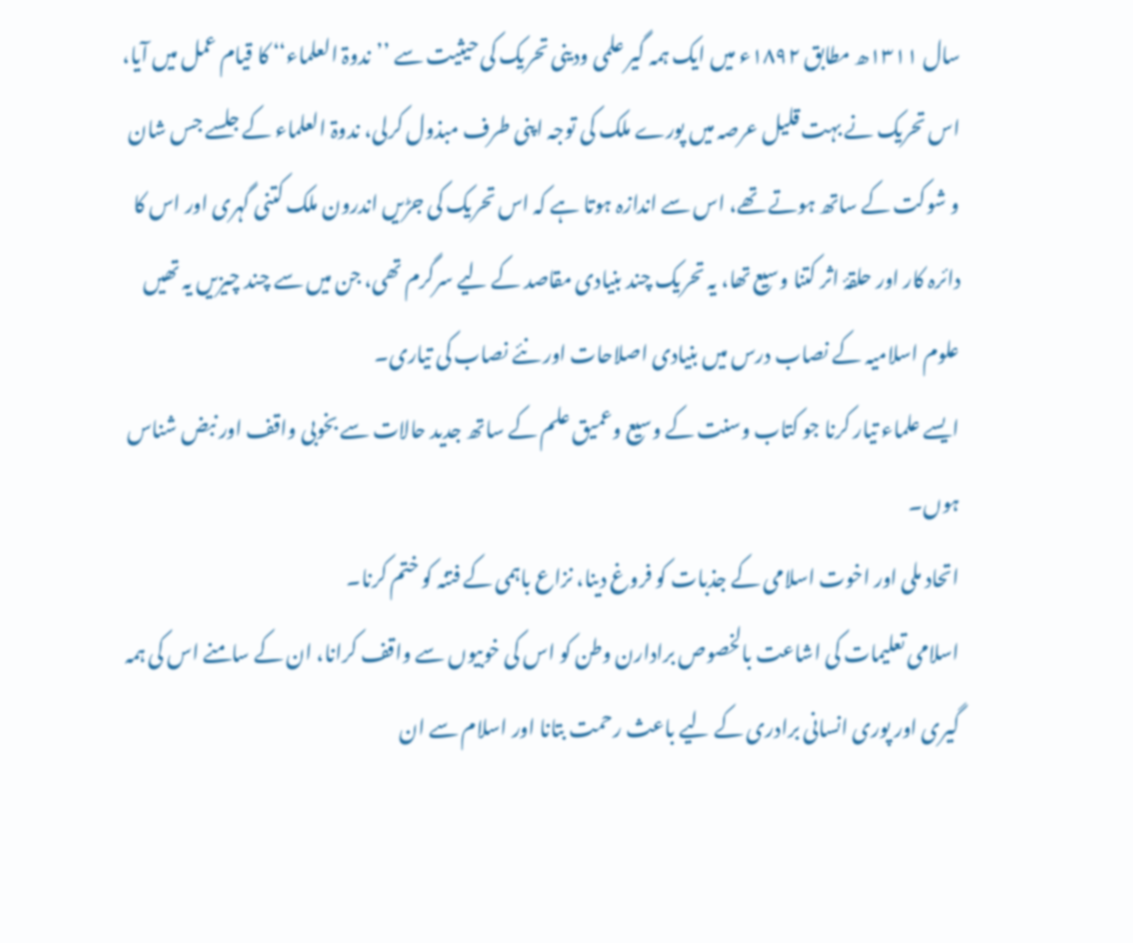سال ۱۳۱۱ھ مطابق ۱۸۹۲ء میں ایک ہمہ گیر علمی ودینی تحریک کی حیثیت سے ’’ندوۃ العلماء‘‘ کا قیام عمل میں آیا، اس تحریک نے بہت قلیل عرصہ میں پورے ملک کی توجہ اپنی طرف مبذول کرلی، ندوۃ العلماء کے جلسے جس شان و شوکت کے ساتھ ہوتے تھے، اس سے اندازہ ہوتا ہے کہ اس تحریک کی جڑیں اندرون ملک کتنی گہری اور اس کا دائرہ کار اور حلقۂ اثر کتنا وسیع تھا، یہ تحریک چند بنیادی مقاصد کے لیے سرگرم تھی، جن میں سے چند چیزیں یہ تھیں
علوم اسلامیہ کے نصاب درس میں بنیادی اصلاحات اور نئے نصاب کی تیاری۔
ایسے علماء تیار کرنا جو کتاب وسنت کے وسیع وعمیق علم کے ساتھ جدید حالات سے بخوبی واقف اور نبض شناس ہوں۔
اتحاد ملی اور اخوت اسلامی کے جذبات کو فروغ دینا، نزاع باہمی کے فتنہ کو ختم کرنا۔
اسلامی تعلیمات کی اشاعت بالخصوص برادارن وطن کو اس کی خوبیوں سے واقف کرانا، ان کے سامنے اس کی ہمہ گیری اور پوری انسانی برادری کے لیے باعث رحمت بتانا اور اسلام سے ان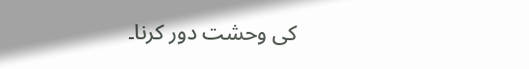کی وحشت دور کرنا۔